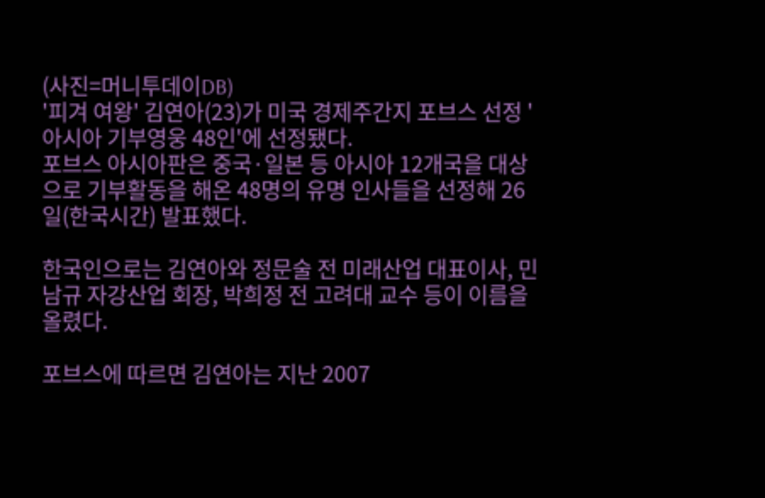(사진=머니투데이DB)
'피겨 여왕' 김연아(23)가 미국 경제주간지 포브스 선정 '아시아 기부영웅 48인'에 선정됐다.
포브스 아시아판은 중국·일본 등 아시아 12개국을 대상으로 기부활동을 해온 48명의 유명 인사들을 선정해 26일(한국시간) 발표했다.

한국인으로는 김연아와 정문술 전 미래산업 대표이사, 민남규 자강산업 회장, 박희정 전 고려대 교수 등이 이름을 올렸다.

포브스에 따르면 김연아는 지난 2007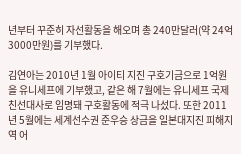년부터 꾸준히 자선활동을 해오며 총 240만달러(약 24억3000만원)를 기부했다.

김연아는 2010년 1월 아이티 지진 구호기금으로 1억원을 유니세프에 기부했고, 같은 해 7월에는 유니세프 국제친선대사로 임명돼 구호활동에 적극 나섰다. 또한 2011년 5월에는 세계선수권 준우승 상금을 일본대지진 피해지역 어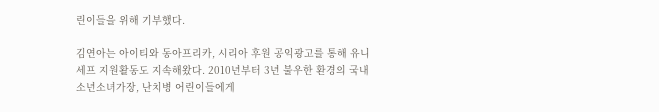린이들을 위해 기부했다.

김연아는 아이티와 동아프리카, 시리아 후원 공익광고를 통해 유니세프 지원활동도 지속해왔다. 2010년부터 3년 불우한 환경의 국내 소년소녀가장, 난치병 어린이들에게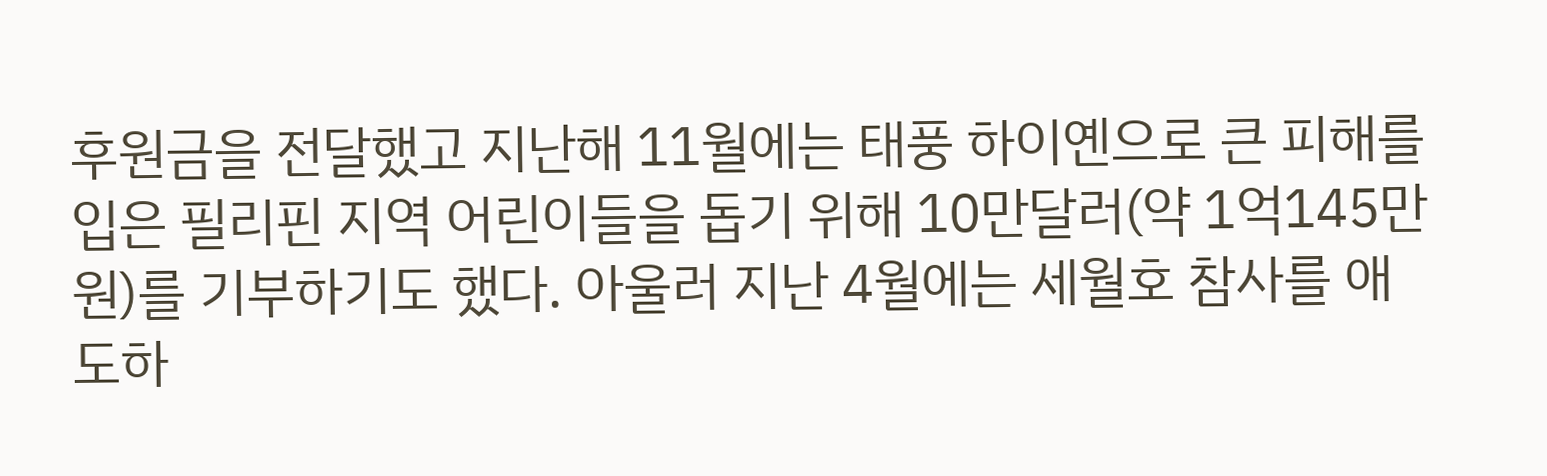후원금을 전달했고 지난해 11월에는 태풍 하이옌으로 큰 피해를 입은 필리핀 지역 어린이들을 돕기 위해 10만달러(약 1억145만원)를 기부하기도 했다. 아울러 지난 4월에는 세월호 참사를 애도하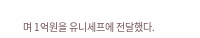며 1억원을 유니세프에 전달했다.